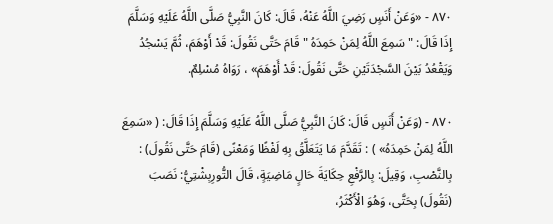٨٧٠ - «وَعَنْ أَنَسٍ رَضِيَ اللَّهُ عَنْهُ، قَالَ: كَانَ النَّبِيُّ صَلَّى اللَّهُ عَلَيْهِ وَسَلَّمَ إِذَا قَالَ: " سَمِعَ اللَّهُ لِمَنْ حَمِدَهُ " قَامَ حَتَّى نَقُولَ: قَدْ أَوْهَمَ، ثُمَّ يَسْجُدُ وَيَقْعُدُ بَيْنَ السَّجْدَتَيْنِ حَتَّى نَقُولَ: قَدْ أَوْهَمَ» ، رَوَاهُ مُسْلِمٌ.

٨٧٠ - (وَعَنْ أَنَسٍ قَالَ: كَانَ النَّبِيُّ صَلَّى اللَّهُ عَلَيْهِ وَسَلَّمَ إِذَا قَالَ: ( «سَمِعَ اللَّهُ لِمَنْ حَمِدَهُ» ) : تَقَدَّمَ مَا يَتَعَلَّقُ بِهِ لَفْظًا وَمَعْنًى (قَامَ حَتَّى نَقُولَ) : بِالنَّصْبِ، وَقِيلَ: بِالرَّفْعِ حِكَايَةَ حَالٍ مَاضِيَةٍ، قَالَ التُّورِبِشْتِيُّ: نَصَبَ (نَقُولَ) بِحَتَّى، وَهُوَ الْأَكْثَرُ،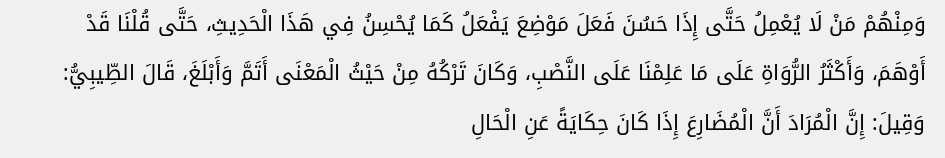وَمِنْهُمْ مَنْ لَا يُعْمِلُ حَتَّى إِذَا حَسُنَ فَعَلَ مَوْضِعَ يَفْعَلُ كَمَا يُحْسِنُ فِي هَذَا الْحَدِيثِ، حَتَّى قُلْنَا قَدْ أَوْهَمَ، وَأَكْثَرُ الرُّوَاةِ عَلَى مَا عَلِمْنَا عَلَى النَّصْبِ، وَكَانَ تَرْكُهُ مِنْ حَيْثُ الْمَعْنَى أَتَمَّ وَأَبْلَغَ، قَالَ الطِّيبِيُّ: وَقِيلَ: إِنَّ الْمُرَادَ أَنَّ الْمُضَارِعَ إِذَا كَانَ حِكَايَةً عَنِ الْحَالِ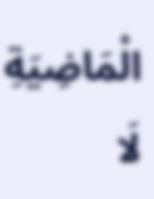الْمَاضِيَةِ لَا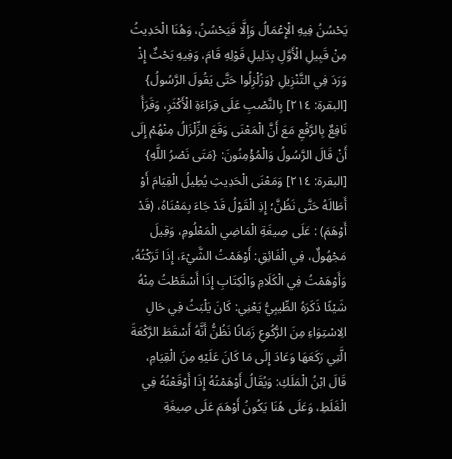يَحْسُنُ فِيهِ الْإِعْمَالُ وَإِلَّا فَيَحْسُنُ، وَهُنَا الْحَدِيثُ مِنْ قَبِيلِ الْأَوَّلِ بِدَلِيلِ قَوْلِهِ قَامَ، وَفِيهِ بَحْثٌ إِذْ وَرَدَ فِي التَّنْزِيلِ {وَزُلْزِلُوا حَتَّى يَقُولَ الرَّسُولُ} [البقرة: ٢١٤] بِالنَّصْبِ عَلَى قِرَاءَةِ الْأَكْثَرِ، وَقَرَأَ نَافِعٌ بِالرَّفْعِ مَعَ أَنَّ الْمَعْنَى وَقَعَ الزِّلْزَالُ مِنْهُمْ إِلَى أَنْ قَالَ الرَّسُولُ وَالْمُؤْمِنُونَ: {مَتَى نَصْرُ اللَّهِ} [البقرة: ٢١٤] وَمَعْنَى الْحَدِيثِ يُطِيلُ الْقِيَامَ أَوْ أَطَالَهُ حَتَّى نَظُنَّ؛ إِذِ الْقَوْلُ قَدْ جَاءَ بِمَعْنَاهُ، (قَدْ أَوْهَمَ) : عَلَى صِيغَةِ الْمَاضِي الْمَعْلُومِ، وَقِيلَ مَجْهُولٌ، فِي الْفَائِقِ: أَوْهَمْتُ الشَّيْءَ، إِذَا تَرَكْتُهُ، وَأَوْهَمْتُ فِي الْكَلَامِ وَالْكِتَابِ إِذَا أَسْقَطْتُ مِنْهُ شَيْئًا ذَكَرَهُ الطِّيبِيُّ يَعْنِي: كَانَ يَلْبَثُ فِي حَالِ الِاسْتِوَاءِ مِنَ الرُّكُوعِ زَمَانًا نَظُنُّ أَنَّهُ أَسْقَطَ الرَّكْعَةَ الَّتِي رَكَعَهَا وَعَادَ إِلَى مَا كَانَ عَلَيْهِ مِنَ الْقِيَامِ، قَالَ ابْنُ الْمَلَكِ: وَيُقَالُ أَوْهَمْتُهُ إِذَا أَوْقَعْتُهُ فِي الْغَلَطِ، وَعَلَى هُنَا يَكُونُ أَوْهَمَ عَلَى صِيغَةِ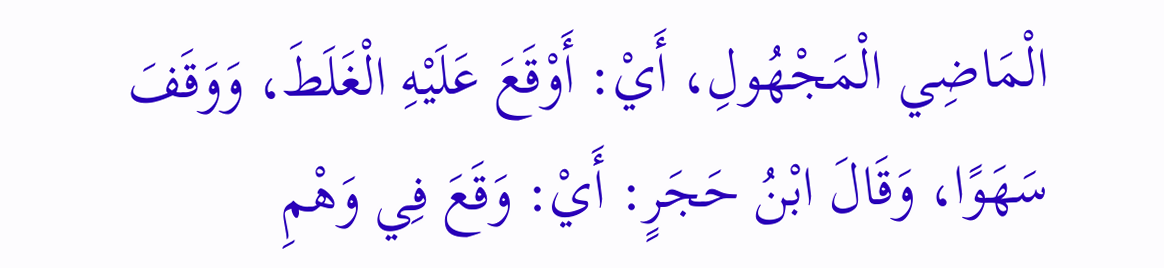الْمَاضِي الْمَجْهُولِ، أَيْ: أَوْقَعَ عَلَيْهِ الْغَلَطَ، وَوَقَفَ سَهَوًا، وَقَالَ ابْنُ حَجَرٍ: أَيْ: وَقَعَ فِي وَهْمِ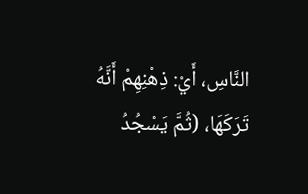النَّاسِ، أَيْ: ذِهْنِهِمْ أَنَّهُ تَرَكَهَا، (ثُمَّ يَسْجُدُ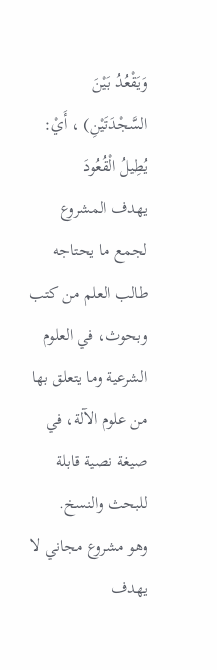وَيَقْعُدُ بَيْنَ السَّجْدَتَيْنِ) ، أَيْ: يُطِيلُ الْقُعُودَ
يهدف المشروع لجمع ما يحتاجه طالب العلم من كتب وبحوث، في العلوم الشرعية وما يتعلق بها من علوم الآلة، في صيغة نصية قابلة للبحث والنسخ.
وهو مشروع مجاني لا يهدف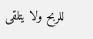للربح ولا يتلقى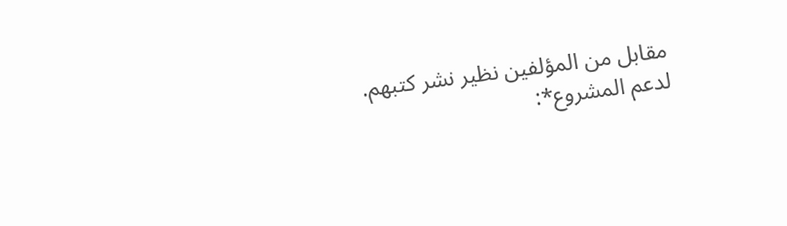مقابل من المؤلفين نظير نشر كتبهم.
لدعم المشروع*: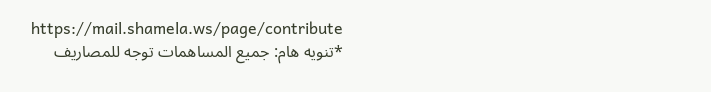https://mail.shamela.ws/page/contribute
*تنويه هام: جميع المساهمات توجه للمصاريف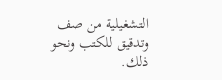التشغيلية من صف وتدقيق للكتب ونحو ذلك.